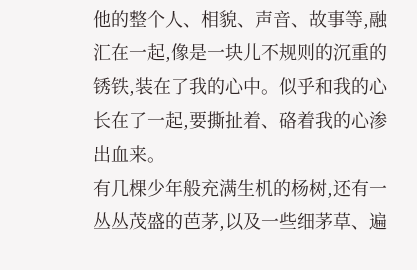他的整个人、相貌、声音、故事等,融汇在一起,像是一块儿不规则的沉重的锈铁,装在了我的心中。似乎和我的心长在了一起,要撕扯着、硌着我的心渗出血来。
有几棵少年般充满生机的杨树,还有一丛丛茂盛的芭茅,以及一些细茅草、遍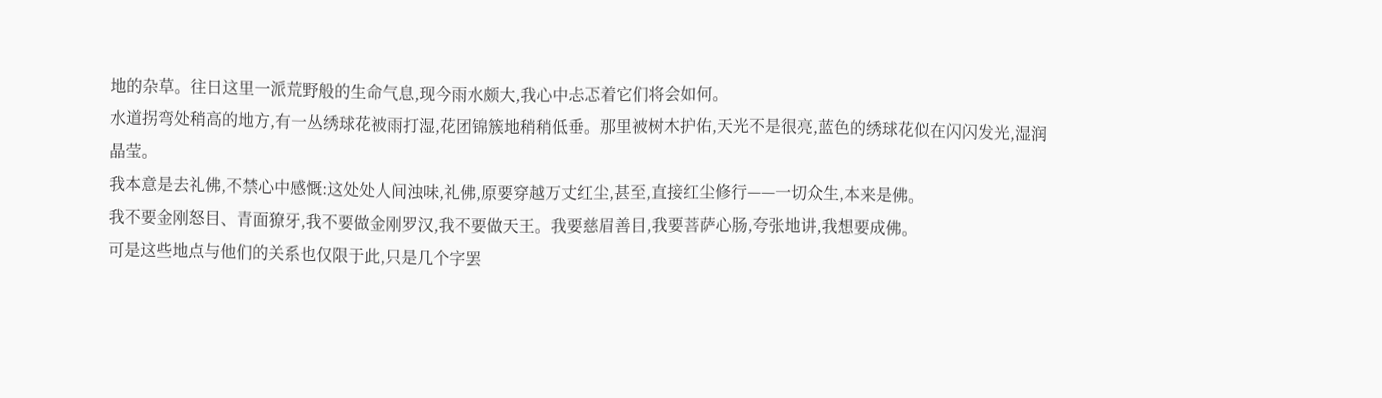地的杂草。往日这里一派荒野般的生命气息,现今雨水颇大,我心中忐忑着它们将会如何。
水道拐弯处稍高的地方,有一丛绣球花被雨打湿,花团锦簇地稍稍低垂。那里被树木护佑,天光不是很亮,蓝色的绣球花似在闪闪发光,湿润晶莹。
我本意是去礼佛,不禁心中感慨:这处处人间浊味,礼佛,原要穿越万丈红尘,甚至,直接红尘修行——一切众生,本来是佛。
我不要金刚怒目、青面獠牙,我不要做金刚罗汉,我不要做天王。我要慈眉善目,我要菩萨心肠,夸张地讲,我想要成佛。
可是这些地点与他们的关系也仅限于此,只是几个字罢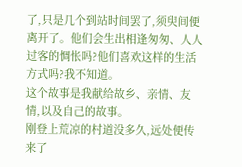了,只是几个到站时间罢了,须臾间便离开了。他们会生出相逢匆匆、人人过客的惆怅吗?他们喜欢这样的生活方式吗?我不知道。
这个故事是我献给故乡、亲情、友情,以及自己的故事。
刚登上荒凉的村道没多久,远处便传来了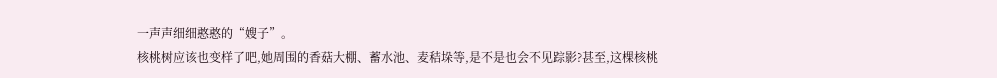一声声细细憨憨的“嫂子”。
核桃树应该也变样了吧,她周围的香菇大棚、蓄水池、麦秸垛等,是不是也会不见踪影?甚至,这棵核桃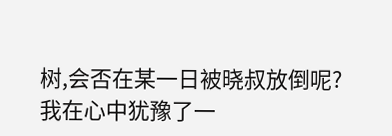树,会否在某一日被晓叔放倒呢?
我在心中犹豫了一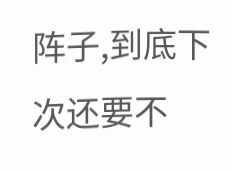阵子,到底下次还要不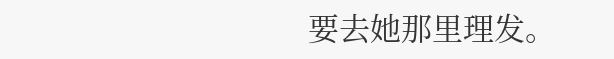要去她那里理发。